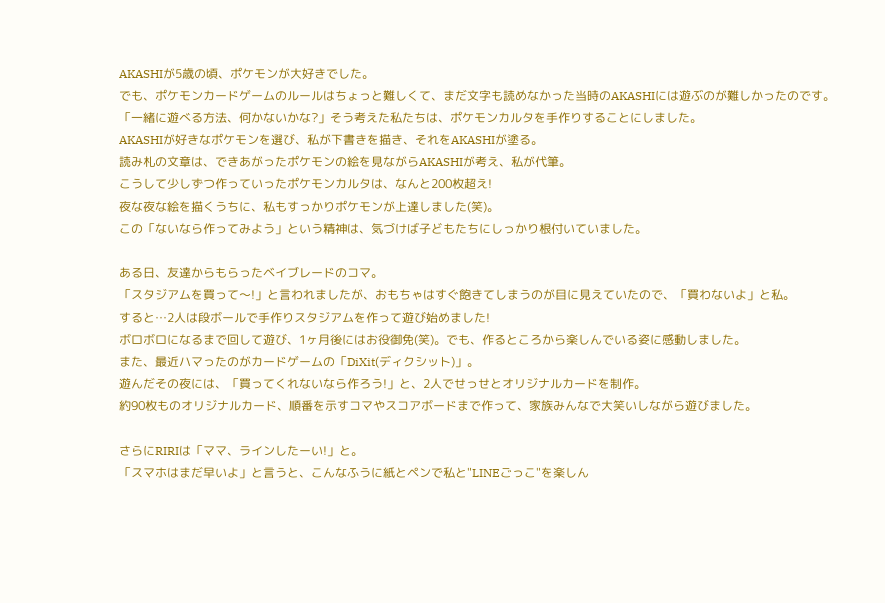AKASHIが5歳の頃、ポケモンが大好きでした。
でも、ポケモンカードゲームのルールはちょっと難しくて、まだ文字も読めなかった当時のAKASHIには遊ぶのが難しかったのです。
「一緒に遊べる方法、何かないかな?」そう考えた私たちは、ポケモンカルタを手作りすることにしました。
AKASHIが好きなポケモンを選び、私が下書きを描き、それをAKASHIが塗る。
読み札の文章は、できあがったポケモンの絵を見ながらAKASHIが考え、私が代筆。
こうして少しずつ作っていったポケモンカルタは、なんと200枚超え!
夜な夜な絵を描くうちに、私もすっかりポケモンが上達しました(笑)。
この「ないなら作ってみよう」という精神は、気づけば子どもたちにしっかり根付いていました。

ある日、友達からもらったベイブレードのコマ。
「スタジアムを買って〜!」と言われましたが、おもちゃはすぐ飽きてしまうのが目に見えていたので、「買わないよ」と私。
すると…2人は段ボールで手作りスタジアムを作って遊び始めました!
ボロボロになるまで回して遊び、1ヶ月後にはお役御免(笑)。でも、作るところから楽しんでいる姿に感動しました。
また、最近ハマったのがカードゲームの「DiXit(ディクシット)」。
遊んだその夜には、「買ってくれないなら作ろう!」と、2人でせっせとオリジナルカードを制作。
約90枚ものオリジナルカード、順番を示すコマやスコアボードまで作って、家族みんなで大笑いしながら遊びました。

さらにRIRIは「ママ、ラインしたーい!」と。
「スマホはまだ早いよ」と言うと、こんなふうに紙とペンで私と"LINEごっこ"を楽しん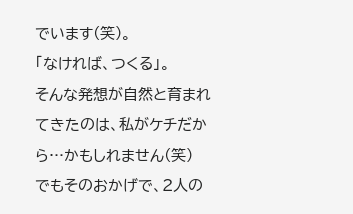でいます(笑)。
「なければ、つくる」。
そんな発想が自然と育まれてきたのは、私がケチだから…かもしれません(笑)
でもそのおかげで、2人の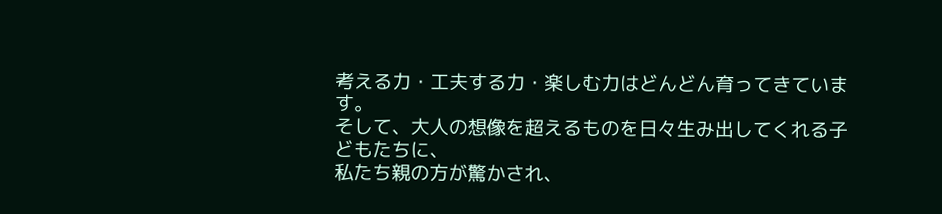考える力・工夫する力・楽しむ力はどんどん育ってきています。
そして、大人の想像を超えるものを日々生み出してくれる子どもたちに、
私たち親の方が驚かされ、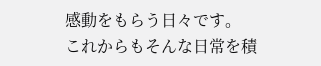感動をもらう日々です。
これからもそんな日常を積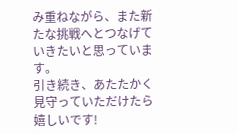み重ねながら、また新たな挑戦へとつなげていきたいと思っています。
引き続き、あたたかく見守っていただけたら嬉しいです!